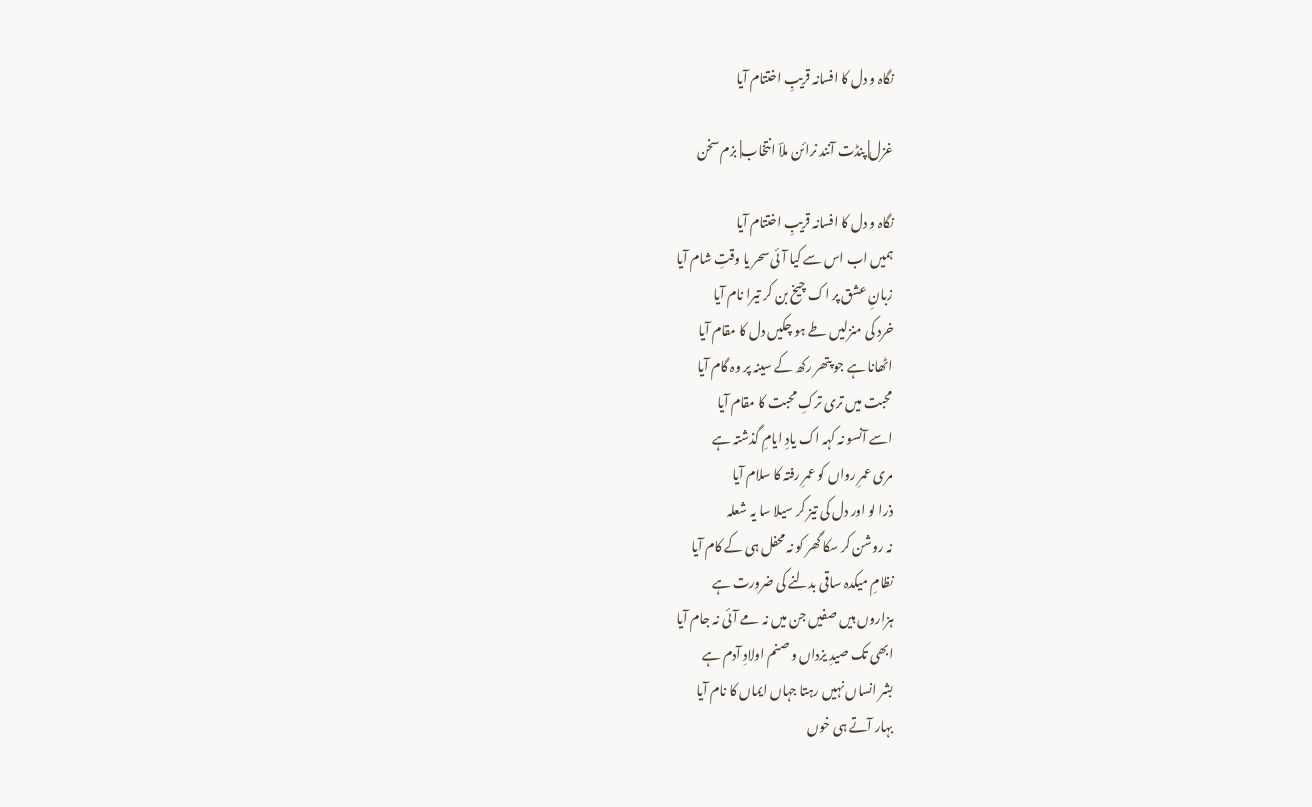نگاہ و دل کا افسانہ قریبِ اختتام آیا

غزل| پنڈت آنند نرائن ملاؔ انتخاب| بزم سخن

نگاہ و دل کا افسانہ قریبِ اختتام آیا
ہمیں اب اس سے کیا آئی سحر یا وقتِ شام آیا
زبانِ عشق پر اک چیخ بن کر تیرا نام آیا
خرد کی منزلیں طے ہو چکیں دل کا مقام آیا
اٹھانا ہے جو پتھر رکھ کے سینہ پر وہ گام آیا
محبت میں تری ترکِ محبت کا مقام آیا
اسے آنسو نہ کہہ اک یادِ ایامِ گذشتہ ہے
مری عمرِ رواں کو عمرِ رفتہ کا سلام آیا
ذرا لو اور دل کی تیز کر سیلا سا یہ شعلہ
نہ روشن کر سکا گھر کو نہ محفل ہی کے کام آیا
نظامِ میکدہ ساقی بدلنے کی ضرورت ہے
ہزاروں ہیں صفیں جن میں نہ مے آئی نہ جام آیا
ابھی تک صیدِ یزداں و صنم اولادِ آدم ہے
بشر انساں نہیں رہتا جہاں ایماں کا نام آیا
بہار آتے ہی خوں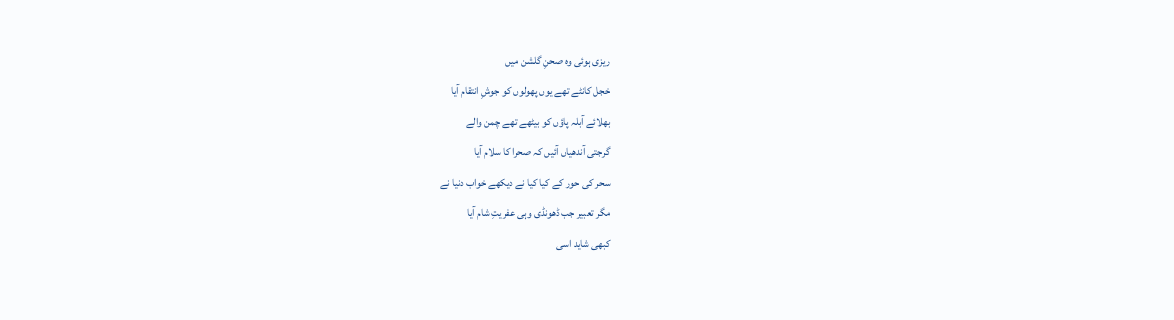ریزی ہوئی وہ صحنِ گلشن میں
خجل کانٹے تھے یوں پھولوں کو جوشِ انتقام آیا
بھلائے آبلہ پاؤں کو بیٹھے تھے چمن والے
گرجتی آندھیاں آئیں کہ صحرا کا سلام آیا
سحر کی حور کے کیا کیا نے دیکھے خواب دنیا نے
مگر تعبیر جب ڈھونڈی وہی عفریتِ شام آیا
کبھی شاید اسی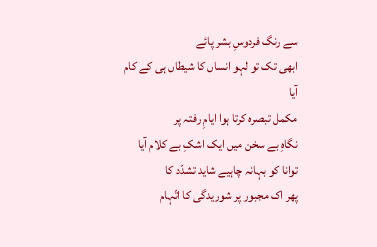سے رنگ فردوسِ بشر پائے
ابھی تک تو لہو انساں کا شیطاں ہی کے کام آیا
مکمل تبصرہ کرتا ہوا ایامِ رفتہ پر
نگاہِ بے سخن میں ایک اشکِ بے کلام آیا
توانا کو بہانہ چاہیے شاید تشدّد کا
پھر اک مجبور پر شوریدگی کا اتّہام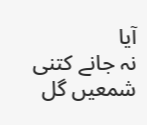آیا
نہ جانے کتنی شمعیں گل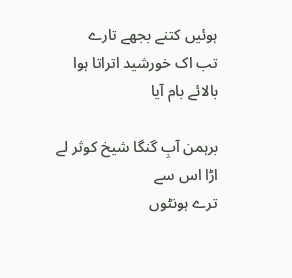ہوئیں کتنے بجھے تارے
تب اک خورشید اتراتا ہوا بالائے بام آیا

برہمن آبِ گنگا شیخ کوثر لے اڑا اس سے
ترے ہونٹوں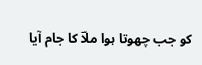کو جب چھوتا ہوا ملاؔ کا جام آیا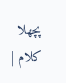پچھلا کلام |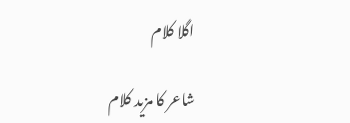اگلا کلام

شاعر کا مزید کلام